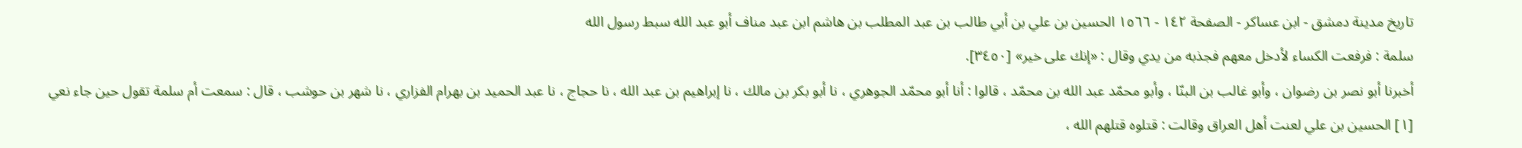تاريخ مدينة دمشق - ابن عساكر - الصفحة ١٤٢ - ١٥٦٦ الحسين بن علي بن أبي طالب بن عبد المطلب بن هاشم ابن عبد مناف أبو عبد الله سبط رسول الله
سلمة : فرفعت الكساء لأدخل معهم فجذبه من يدي وقال : «إنك على خير» [٣٤٥٠].
أخبرنا أبو نصر بن رضوان ، وأبو غالب بن البنّا ، وأبو محمّد عبد الله بن محمّد ، قالوا : أنا أبو محمّد الجوهري ، نا أبو بكر بن مالك ، نا إبراهيم بن عبد الله ، نا حجاج ، نا عبد الحميد بن بهرام الفزاري ، نا شهر بن حوشب ، قال : سمعت أم سلمة تقول حين جاء نعي [١] الحسين بن علي لعنت أهل العراق وقالت : قتلوه قتلهم الله ،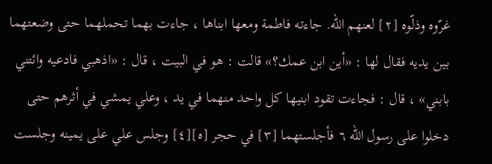غرّوه وذلّوه [٢] لعنهم الله. جاءته فاطمة ومعها ابناها ، جاءت بهما تحملهما حتى وضعتهما بين يديه فقال لها : «أين ابن عمك؟» قالت : هو في البيت ، قال : «اذهبي فادعيه وائتني بابني» ، قال : فجاءت تقود ابنيها كل واحد منهما في يد ، وعلي يمشي في أثرهم حتى دخلوا على رسول الله ٦ فأجلستهما [٣] في حجر [ه][٤] وجلس علي على يمينه وجلست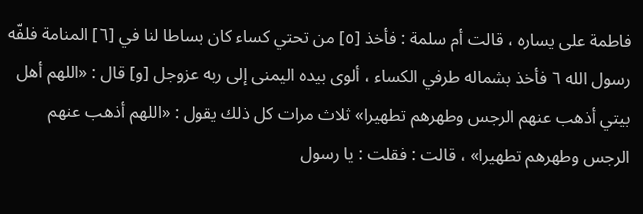فاطمة على يساره ، قالت أم سلمة : فأخذ [٥] من تحتي كساء كان بساطا لنا في [٦] المنامة فلفّه رسول الله ٦ فأخذ بشماله طرفي الكساء ، ألوى بيده اليمنى إلى ربه عزوجل [و] قال : «اللهم أهل بيتي أذهب عنهم الرجس وطهرهم تطهيرا» ثلاث مرات كل ذلك يقول : «اللهم أذهب عنهم الرجس وطهرهم تطهيرا» ، قالت : فقلت : يا رسول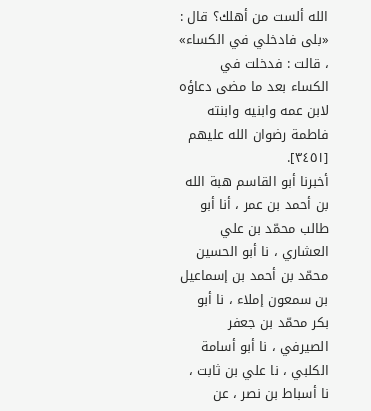الله ألست من أهلك؟ قال : «بلى فادخلي في الكساء» ، قالت : فدخلت في الكساء بعد ما مضى دعاؤه لابن عمه وابنيه وابنته فاطمة رضوان الله عليهم [٣٤٥١].
أخبرنا أبو القاسم هبة الله بن أحمد بن عمر ، أنا أبو طالب محمّد بن علي العشاري ، نا أبو الحسين محمّد بن أحمد بن إسماعيل بن سمعون إملاء ، نا أبو بكر محمّد بن جعفر الصيرفي ، نا أبو أسامة الكلبي ، نا علي بن ثابت ، نا أسباط بن نصر ، عن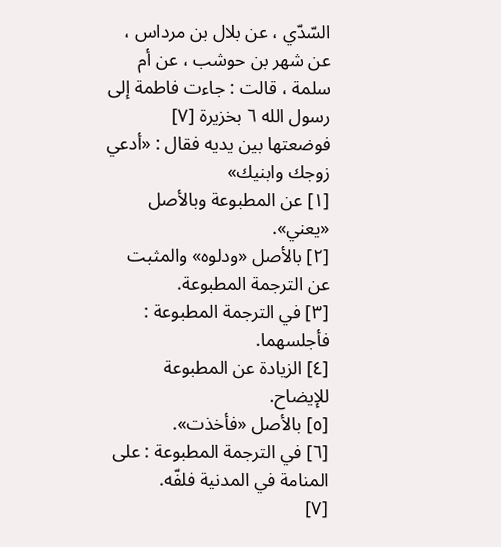السّدّي ، عن بلال بن مرداس ، عن شهر بن حوشب ، عن أم سلمة ، قالت : جاءت فاطمة إلى رسول الله ٦ بخزيرة [٧] فوضعتها بين يديه فقال : «أدعي زوجك وابنيك»
[١] عن المطبوعة وبالأصل «يعني».
[٢] بالأصل «ودلوه» والمثبت عن الترجمة المطبوعة.
[٣] في الترجمة المطبوعة : فأجلسهما.
[٤] الزيادة عن المطبوعة للإيضاح.
[٥] بالأصل «فأخذت».
[٦] في الترجمة المطبوعة : على المنامة في المدنية فلفّه.
[٧]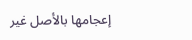إعجامها بالأصل غير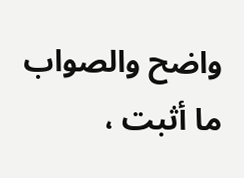واضح والصواب ما أثبت ،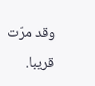وقد مرّت قريبا.